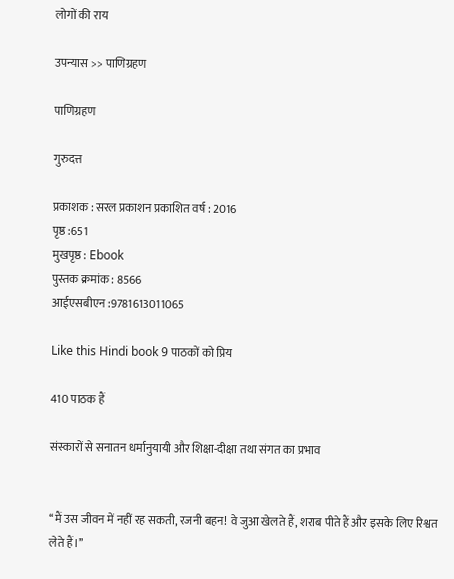लोगों की राय

उपन्यास >> पाणिग्रहण

पाणिग्रहण

गुरुदत्त

प्रकाशक : सरल प्रकाशन प्रकाशित वर्ष : 2016
पृष्ठ :651
मुखपृष्ठ : Ebook
पुस्तक क्रमांक : 8566
आईएसबीएन :9781613011065

Like this Hindi book 9 पाठकों को प्रिय

410 पाठक हैं

संस्कारों से सनातन धर्मानुयायी और शिक्षा-दीक्षा तथा संगत का प्रभाव


‘‘मैं उस जीवन में नहीं रह सकती, रजनी बहन! वे जुआ खेलते हैं, शराब पीते हैं और इसके लिए रिश्वत लेते हैं।’’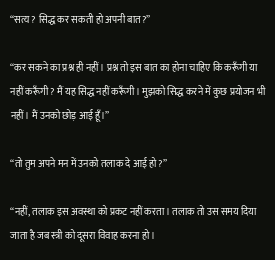‘‘सत्य? सिद्ध कर सकती हो अपनी बात?’’

‘‘कर सकने का प्रश्न ही नहीं। प्रश्न तो इस बात का होना चाहिए कि करूँगी या नहीं करूँगी? मैं यह सिद्ध नहीं करूँगी। मुझको सिद्ध करने में कुछ प्रयोजन भी नहीं। मैं उनको छोड़ आई हूँ।’’

‘‘तो तुम अपने मन में उनको तलाक दे आई हो?’’

‘‘नहीं, तलाक इस अवस्था को प्रकट नहीं करता। तलाक तो उस समय दिया जाता है जब स्त्री को दूसरा विवाह करना हो।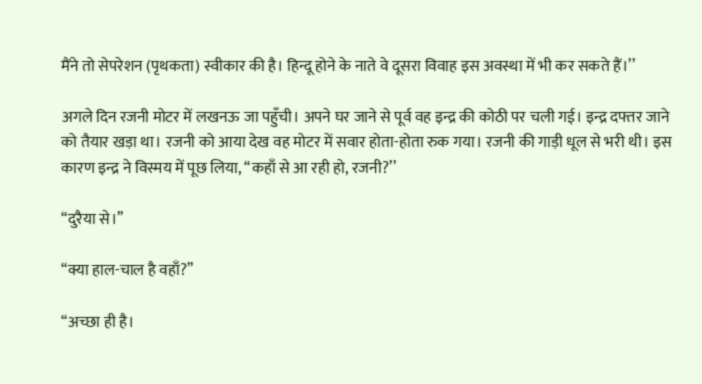मैंने तो सेपरेशन (पृथकता) स्वीकार की है। हिन्दू होने के नाते वे दूसरा विवाह इस अवस्था में भी कर सकते हैं।’’

अगले दिन रजनी मोटर में लखनऊ जा पहुँची। अपने घर जाने से पूर्व वह इन्द्र की कोठी पर चली गई। इन्द्र दफ्तर जाने को तैयार खड़ा था। रजनी को आया देख वह मोटर में सवार होता-होता रुक गया। रजनी की गाड़ी धूल से भरी थी। इस कारण इन्द्र ने विस्मय में पूछ लिया, ‘‘कहाँ से आ रही हो, रजनी?’’

‘‘दुरैया से।’’

‘‘क्या हाल-चाल है वहाँ?’’

‘‘अच्छा ही है।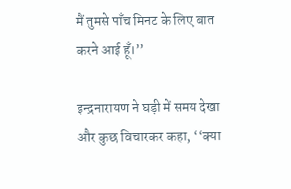मैं तुमसे पाँच मिनट के लिए बात करने आई हूँ।’’

इन्द्रनारायण ने घड़ी में समय देखा और कुछ विचारकर कहा, ‘‘क्या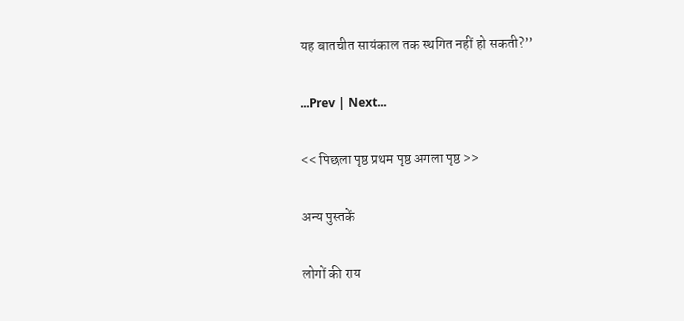यह बातचीत सायंकाल तक स्थगित नहीं हो सकती?’’

...Prev | Next...

<< पिछला पृष्ठ प्रथम पृष्ठ अगला पृष्ठ >>

अन्य पुस्तकें

लोगों की राय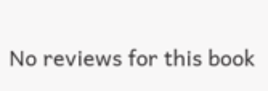No reviews for this book